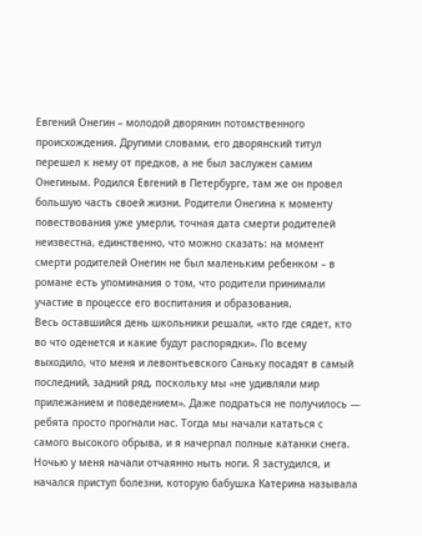Евгений Онегин – молодой дворянин потомственного происхождения. Другими словами, его дворянский титул перешел к нему от предков, а не был заслужен самим Онегиным. Родился Евгений в Петербурге, там же он провел большую часть своей жизни. Родители Онегина к моменту повествования уже умерли, точная дата смерти родителей неизвестна, единственно, что можно сказать: на момент смерти родителей Онегин не был маленьким ребенком – в романе есть упоминания о том, что родители принимали участие в процессе его воспитания и образования.
Весь оставшийся день школьники решали, «кто где сядет, кто во что оденется и какие будут распорядки». По всему выходило, что меня и левонтьевского Саньку посадят в самый последний, задний ряд, поскольку мы «не удивляли мир прилежанием и поведением». Даже подраться не получилось — ребята просто прогнали нас. Тогда мы начали кататься с самого высокого обрыва, и я начерпал полные катанки снега.
Ночью у меня начали отчаянно ныть ноги. Я застудился, и начался приступ болезни, которую бабушка Катерина называла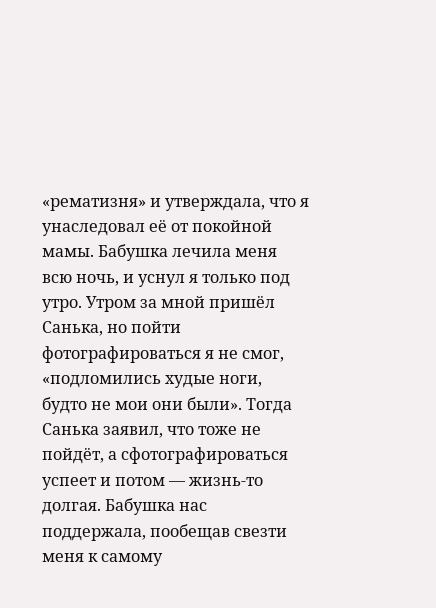«рематизня» и утверждала, что я унаследовал её от покойной мамы. Бабушка лечила меня всю ночь, и уснул я только под утро. Утром за мной пришёл Санька, но пойти фотографироваться я не смог, «подломились худые ноги, будто не мои они были». Тогда Санька заявил, что тоже не пойдёт, а сфотографироваться успеет и потом — жизнь-то долгая. Бабушка нас поддержала, пообещав свезти меня к самому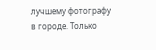лучшему фотографу в городе. Только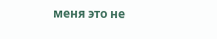меня это не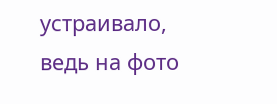устраивало, ведь на фото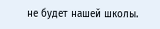не будет нашей школы.